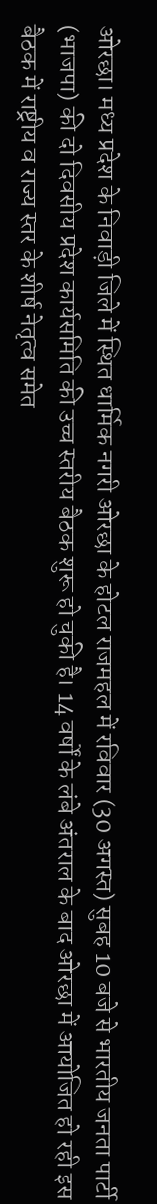ओरछा। मध्य प्रदेश के निवाड़ी जिले में स्थित धार्मिक नगरी ओरछा के होटल राजमहल में रविवार (30 अगस्त) सुबह 10 बजे से भारतीय जनता पार्टी (भाजपा) की दो दिवसीय प्रदेश कार्यसमिति की उच्च स्तरीय बैठक शुरू हो चुकी है। 14 वर्षों के लंबे अंतराल के बाद ओरछा में आयोजित हो रही इस बैठक में राष्ट्रीय व राज्य स्तर के शीर्ष नेतृत्व समेत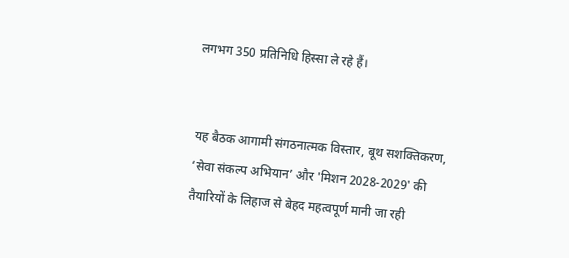लगभग 350 प्रतिनिधि हिस्सा ले रहे हैं।


यह बैठक आगामी संगठनात्मक विस्तार, बूथ सशक्तिकरण, ‘सेवा संकल्प अभियान’ और 'मिशन 2028-2029' की तैयारियों के लिहाज से बेहद महत्वपूर्ण मानी जा रही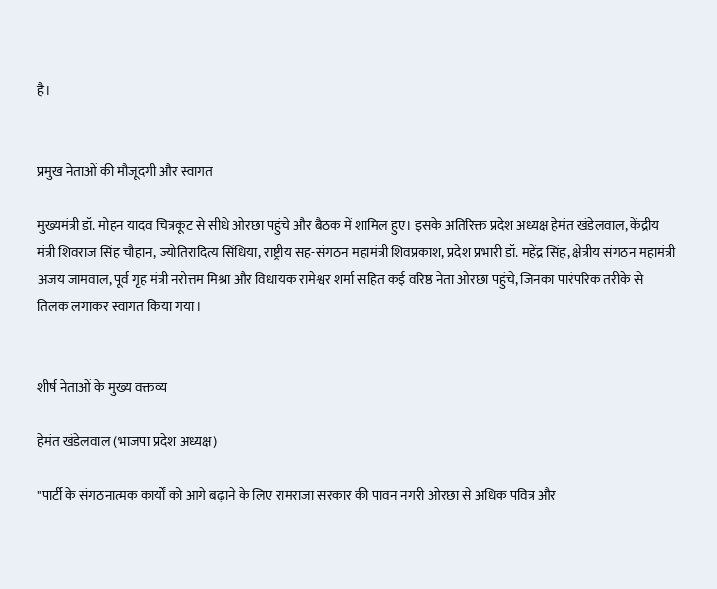है।


प्रमुख नेताओं की मौजूदगी और स्वागत

मुख्यमंत्री डॉ. मोहन यादव चित्रकूट से सीधे ओरछा पहुंचे और बैठक में शामिल हुए। इसके अतिरिक्त प्रदेश अध्यक्ष हेमंत खंडेलवाल, केंद्रीय मंत्री शिवराज सिंह चौहान, ज्योतिरादित्य सिंधिया, राष्ट्रीय सह-संगठन महामंत्री शिवप्रकाश, प्रदेश प्रभारी डॉ. महेंद्र सिंह, क्षेत्रीय संगठन महामंत्री अजय जामवाल, पूर्व गृह मंत्री नरोत्तम मिश्रा और विधायक रामेश्वर शर्मा सहित कई वरिष्ठ नेता ओरछा पहुंचे, जिनका पारंपरिक तरीके से तिलक लगाकर स्वागत किया गया।


शीर्ष नेताओं के मुख्य वक्तव्य

हेमंत खंडेलवाल (भाजपा प्रदेश अध्यक्ष)

"पार्टी के संगठनात्मक कार्यों को आगे बढ़ाने के लिए रामराजा सरकार की पावन नगरी ओरछा से अधिक पवित्र और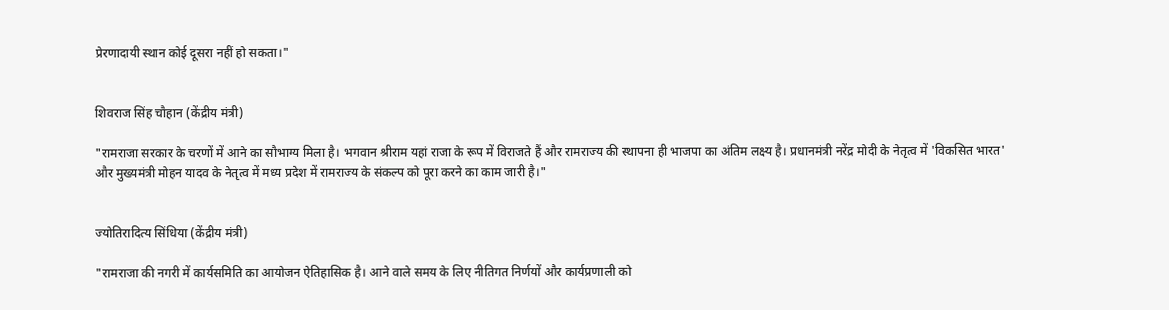प्रेरणादायी स्थान कोई दूसरा नहीं हो सकता।"


शिवराज सिंह चौहान (केंद्रीय मंत्री)

"रामराजा सरकार के चरणों में आने का सौभाग्य मिला है। भगवान श्रीराम यहां राजा के रूप में विराजते हैं और रामराज्य की स्थापना ही भाजपा का अंतिम लक्ष्य है। प्रधानमंत्री नरेंद्र मोदी के नेतृत्व में 'विकसित भारत' और मुख्यमंत्री मोहन यादव के नेतृत्व में मध्य प्रदेश में रामराज्य के संकल्प को पूरा करने का काम जारी है।"


ज्योतिरादित्य सिंधिया (केंद्रीय मंत्री)

"रामराजा की नगरी में कार्यसमिति का आयोजन ऐतिहासिक है। आने वाले समय के लिए नीतिगत निर्णयों और कार्यप्रणाली को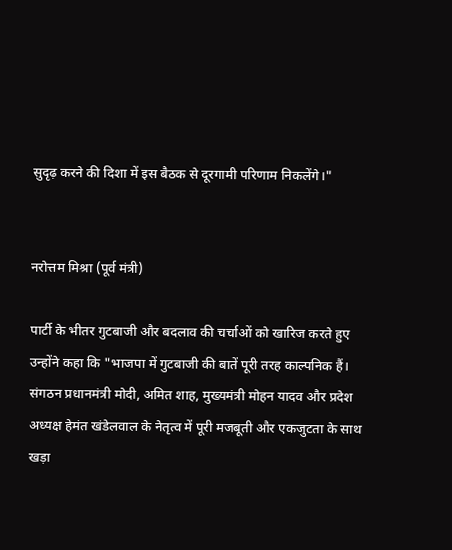सुदृढ़ करने की दिशा में इस बैठक से दूरगामी परिणाम निकलेंगे।"


नरोत्तम मिश्रा (पूर्व मंत्री)

पार्टी के भीतर गुटबाजी और बदलाव की चर्चाओं को खारिज करते हुए उन्होंने कहा कि "भाजपा में गुटबाजी की बातें पूरी तरह काल्पनिक हैं। संगठन प्रधानमंत्री मोदी, अमित शाह, मुख्यमंत्री मोहन यादव और प्रदेश अध्यक्ष हेमंत खंडेलवाल के नेतृत्व में पूरी मजबूती और एकजुटता के साथ खड़ा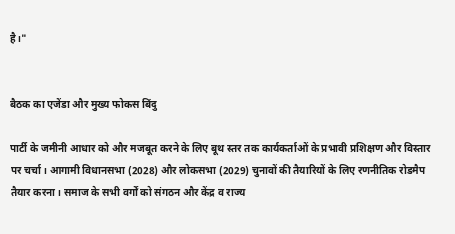है।"


बैठक का एजेंडा और मुख्य फोकस बिंदु

पार्टी के जमीनी आधार को और मजबूत करने के लिए बूथ स्तर तक कार्यकर्ताओं के प्रभावी प्रशिक्षण और विस्तार पर चर्चा। आगामी विधानसभा (2028) और लोकसभा (2029) चुनावों की तैयारियों के लिए रणनीतिक रोडमैप तैयार करना। समाज के सभी वर्गों को संगठन और केंद्र व राज्य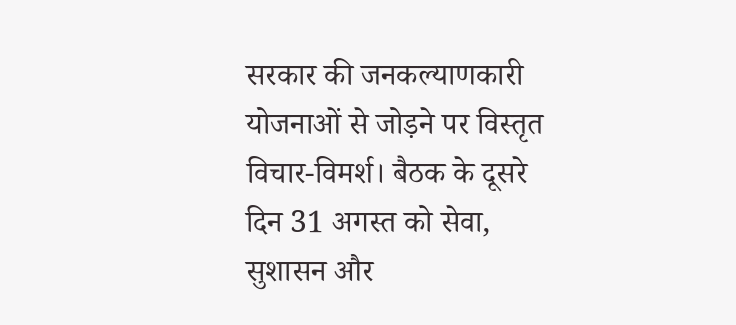सरकार की जनकल्याणकारी योजनाओं से जोड़ने पर विस्तृत विचार-विमर्श। बैठक के दूसरे दिन 31 अगस्त को सेवा, सुशासन और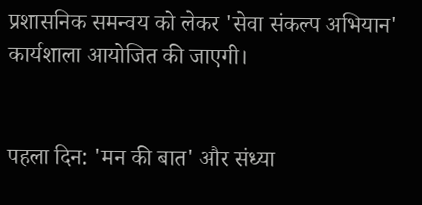प्रशासनिक समन्वय को लेकर 'सेवा संकल्प अभियान' कार्यशाला आयोजित की जाएगी।


पहला दिन: 'मन की बात' और संध्या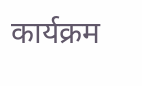कार्यक्रम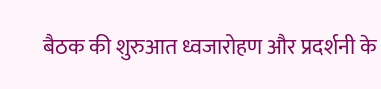बैठक की शुरुआत ध्वजारोहण और प्रदर्शनी के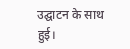उद्घाटन के साथ हुई।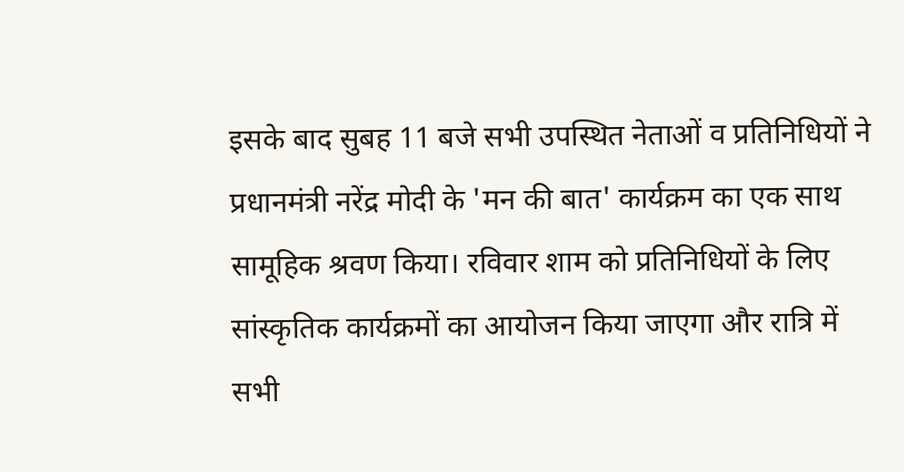इसके बाद सुबह 11 बजे सभी उपस्थित नेताओं व प्रतिनिधियों ने प्रधानमंत्री नरेंद्र मोदी के 'मन की बात' कार्यक्रम का एक साथ सामूहिक श्रवण किया। रविवार शाम को प्रतिनिधियों के लिए सांस्कृतिक कार्यक्रमों का आयोजन किया जाएगा और रात्रि में सभी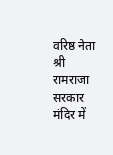वरिष्ठ नेता श्री रामराजा सरकार मंदिर में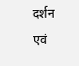दर्शन एवं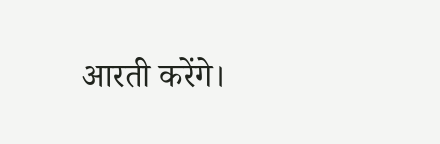आरती करेंगे।